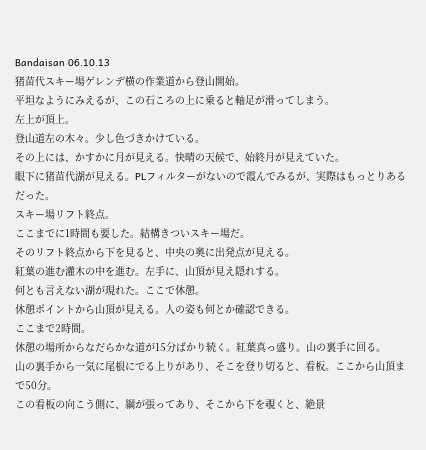Bandaisan 06.10.13
猪苗代スキー場ゲレンデ横の作業道から登山開始。
平坦なようにみえるが、この石ころの上に乗ると軸足が滑ってしまう。
左上が頂上。
登山道左の木々。少し色づきかけている。
その上には、かすかに月が見える。快晴の天候で、始終月が見えていた。
眼下に猪苗代湖が見える。PLフィルターがないので霞んでみるが、実際はもっとりあるだった。
スキー場リフト終点。
ここまでに1時間も要した。結構きついスキー場だ。
そのリフト終点から下を見ると、中央の奥に出発点が見える。
紅葉の進む灌木の中を進む。左手に、山頂が見え隠れする。
何とも言えない湖が現れた。ここで休憩。
休憩ポイントから山頂が見える。人の姿も何とか確認できる。
ここまで2時間。
休憩の場所からなだらかな道が15分ばかり続く。紅葉真っ盛り。山の裏手に回る。
山の裏手から一気に尾根にでる上りがあり、そこを登り切ると、看板。ここから山頂まで50分。
この看板の向こう側に、綱が張ってあり、そこから下を覗くと、絶景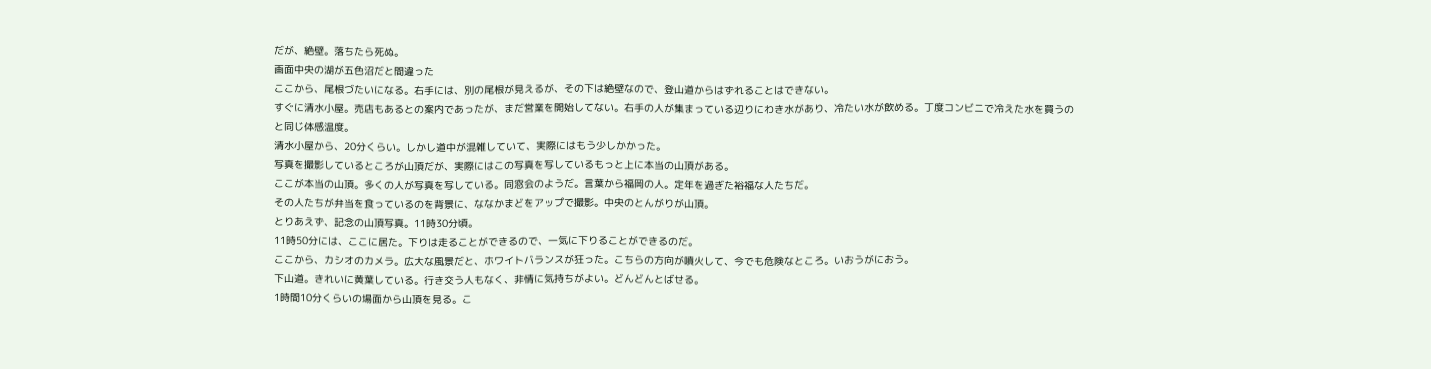だが、絶壁。落ちたら死ぬ。
画面中央の湖が五色沼だと間違った
ここから、尾根づたいになる。右手には、別の尾根が見えるが、その下は絶壁なので、登山道からはずれることはできない。
すぐに清水小屋。売店もあるとの案内であったが、まだ営業を開始してない。右手の人が集まっている辺りにわき水があり、冷たい水が飲める。丁度コンビニで冷えた水を買うのと同じ体感温度。
清水小屋から、20分くらい。しかし道中が混雑していて、実際にはもう少しかかった。
写真を撮影しているところが山頂だが、実際にはこの写真を写しているもっと上に本当の山頂がある。
ここが本当の山頂。多くの人が写真を写している。同窓会のようだ。言葉から福岡の人。定年を過ぎた裕福な人たちだ。
その人たちが弁当を食っているのを背景に、ななかまどをアップで撮影。中央のとんがりが山頂。
とりあえず、記念の山頂写真。11時30分頃。
11時50分には、ここに居た。下りは走ることができるので、一気に下りることができるのだ。
ここから、カシオのカメラ。広大な風景だと、ホワイトバランスが狂った。こちらの方向が噴火して、今でも危険なところ。いおうがにおう。
下山道。きれいに黄葉している。行き交う人もなく、非情に気持ちがよい。どんどんとばせる。
1時間10分くらいの場面から山頂を見る。こ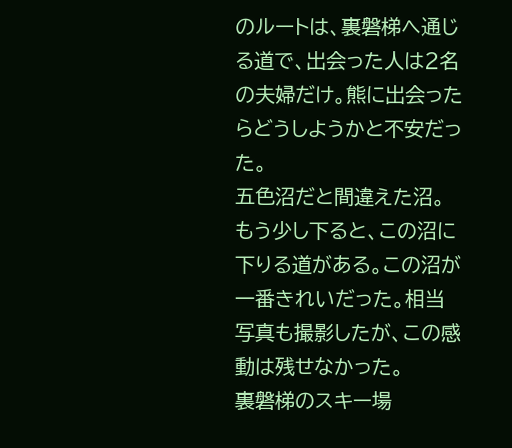のルートは、裏磐梯へ通じる道で、出会った人は2名の夫婦だけ。熊に出会ったらどうしようかと不安だった。
五色沼だと間違えた沼。もう少し下ると、この沼に下りる道がある。この沼が一番きれいだった。相当写真も撮影したが、この感動は残せなかった。
裏磐梯のスキー場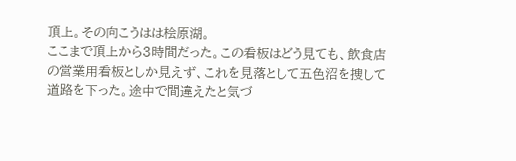頂上。その向こうはは桧原湖。
ここまで頂上から3時間だった。この看板はどう見ても、飲食店の営業用看板としか見えず、これを見落として五色沼を捜して道路を下った。途中で間違えたと気づ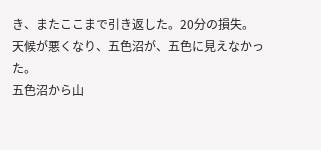き、またここまで引き返した。20分の損失。
天候が悪くなり、五色沼が、五色に見えなかった。
五色沼から山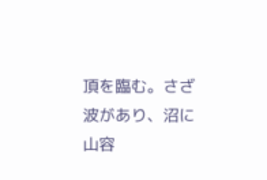頂を臨む。さざ波があり、沼に山容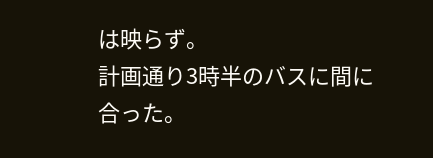は映らず。
計画通り3時半のバスに間に合った。